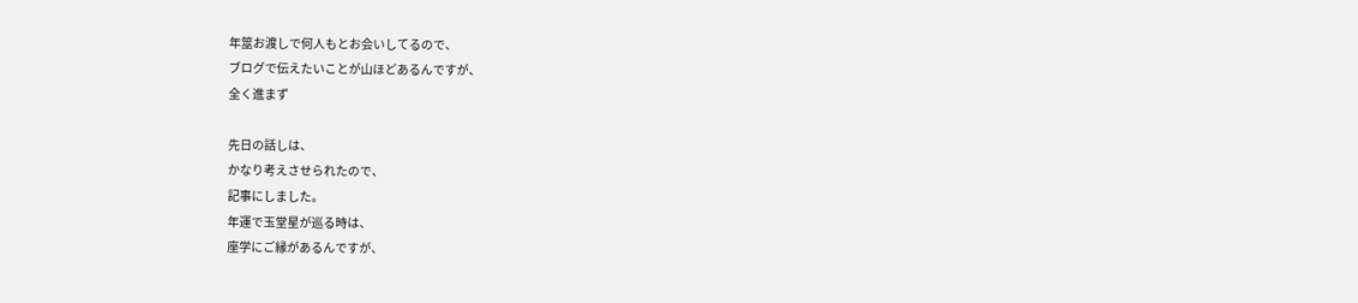年筮お渡しで何人もとお会いしてるので、
ブログで伝えたいことが山ほどあるんですが、
全く進まず

先日の話しは、
かなり考えさせられたので、
記事にしました。
年運で玉堂星が巡る時は、
座学にご縁があるんですが、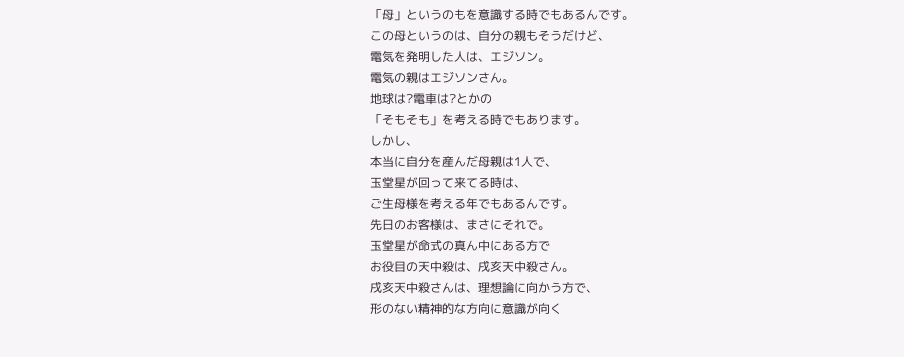「母」というのもを意識する時でもあるんです。
この母というのは、自分の親もそうだけど、
電気を発明した人は、エジソン。
電気の親はエジソンさん。
地球は?電車は?とかの
「そもそも」を考える時でもあります。
しかし、
本当に自分を産んだ母親は1人で、
玉堂星が回って来てる時は、
ご生母様を考える年でもあるんです。
先日のお客様は、まさにそれで。
玉堂星が命式の真ん中にある方で
お役目の天中殺は、戌亥天中殺さん。
戌亥天中殺さんは、理想論に向かう方で、
形のない精神的な方向に意識が向く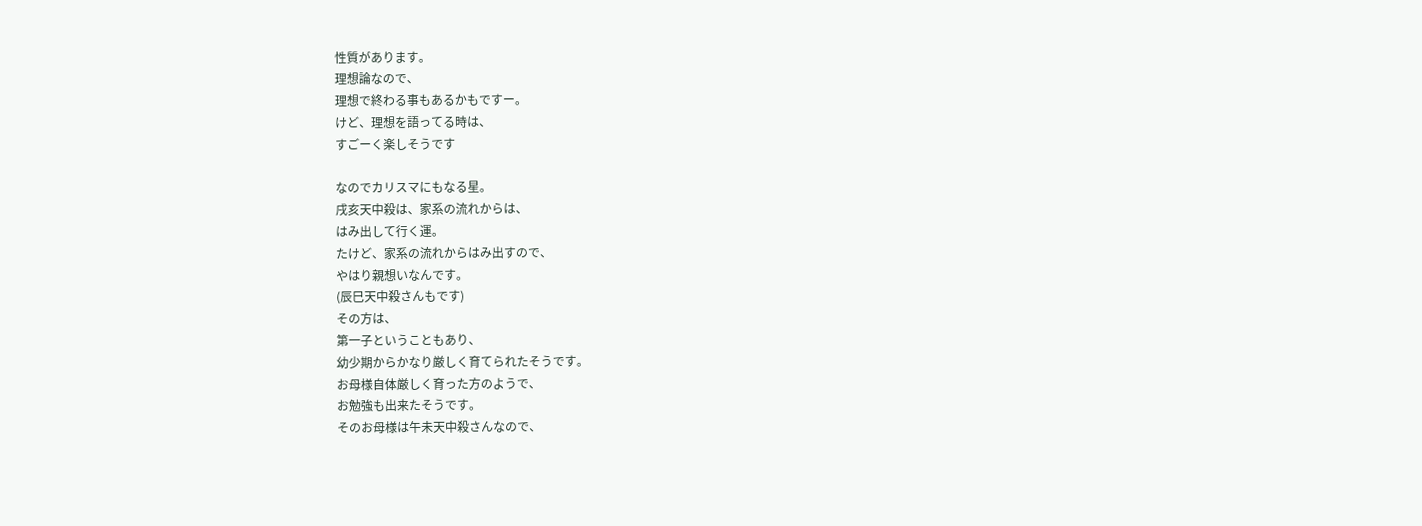性質があります。
理想論なので、
理想で終わる事もあるかもですー。
けど、理想を語ってる時は、
すごーく楽しそうです

なのでカリスマにもなる星。
戌亥天中殺は、家系の流れからは、
はみ出して行く運。
たけど、家系の流れからはみ出すので、
やはり親想いなんです。
(辰巳天中殺さんもです)
その方は、
第一子ということもあり、
幼少期からかなり厳しく育てられたそうです。
お母様自体厳しく育った方のようで、
お勉強も出来たそうです。
そのお母様は午未天中殺さんなので、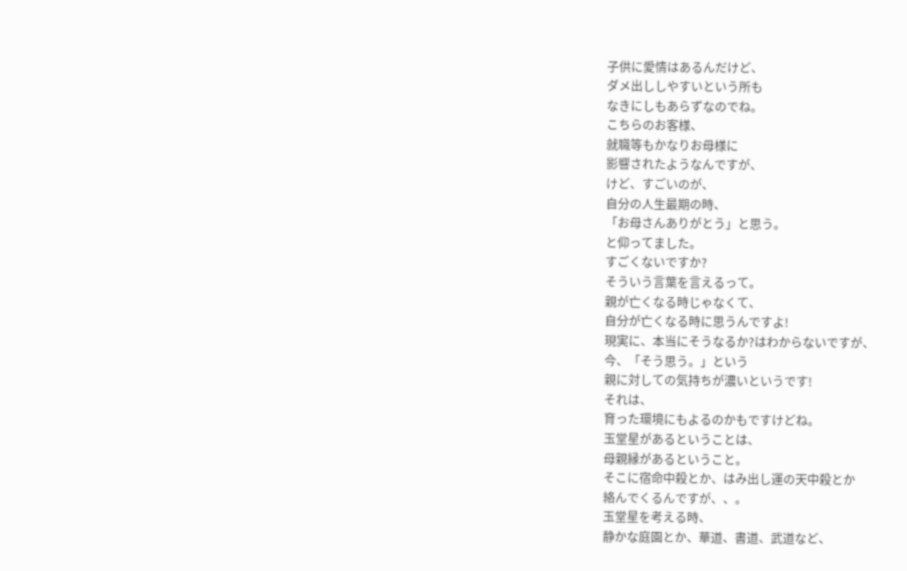子供に愛情はあるんだけど、
ダメ出ししやすいという所も
なきにしもあらずなのでね。
こちらのお客様、
就職等もかなりお母様に
影響されたようなんですが、
けど、すごいのが、
自分の人生最期の時、
「お母さんありがとう」と思う。
と仰ってました。
すごくないですか?
そういう言葉を言えるって。
親が亡くなる時じゃなくて、
自分が亡くなる時に思うんですよ!
現実に、本当にそうなるか?はわからないですが、
今、「そう思う。」という
親に対しての気持ちが濃いというです!
それは、
育った環境にもよるのかもですけどね。
玉堂星があるということは、
母親縁があるということ。
そこに宿命中殺とか、はみ出し運の天中殺とか
絡んでくるんですが、、。
玉堂星を考える時、
静かな庭園とか、華道、書道、武道など、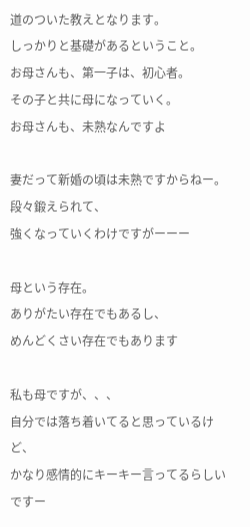道のついた教えとなります。
しっかりと基礎があるということ。
お母さんも、第一子は、初心者。
その子と共に母になっていく。
お母さんも、未熟なんですよ

妻だって新婚の頃は未熟ですからねー。
段々鍛えられて、
強くなっていくわけですがーーー

母という存在。
ありがたい存在でもあるし、
めんどくさい存在でもあります

私も母ですが、、、
自分では落ち着いてると思っているけど、
かなり感情的にキーキー言ってるらしいですー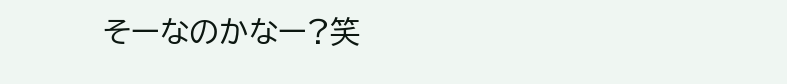そーなのかなー?笑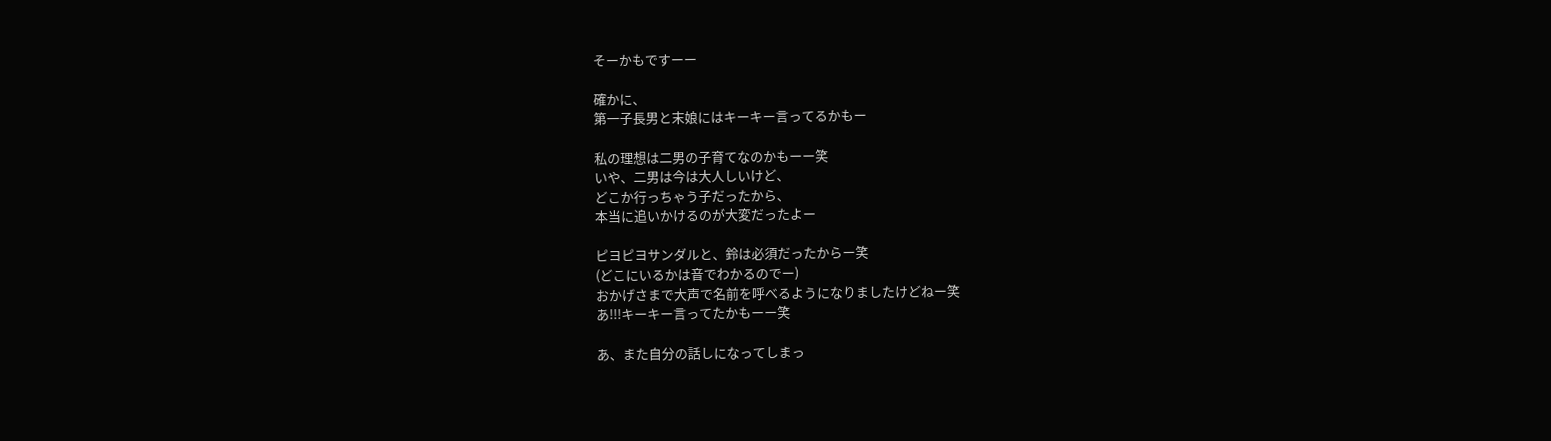そーかもですーー

確かに、
第一子長男と末娘にはキーキー言ってるかもー

私の理想は二男の子育てなのかもーー笑
いや、二男は今は大人しいけど、
どこか行っちゃう子だったから、
本当に追いかけるのが大変だったよー

ピヨピヨサンダルと、鈴は必須だったからー笑
(どこにいるかは音でわかるのでー)
おかげさまで大声で名前を呼べるようになりましたけどねー笑
あ!!!キーキー言ってたかもーー笑

あ、また自分の話しになってしまっ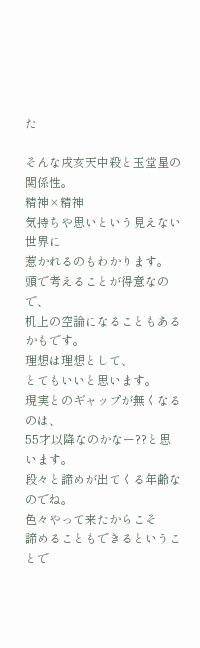た

そんな戌亥天中殺と玉堂星の関係性。
精神×精神
気持ちや思いという見えない世界に
惹かれるのもわかります。
頭で考えることが得意なので、
机上の空論になることもあるかもです。
理想は理想として、
とてもいいと思います。
現実とのギャップが無くなるのは、
55才以降なのかなー??と思います。
段々と諦めが出てくる年齢なのでね。
色々やって来たからこそ
諦めることもできるということで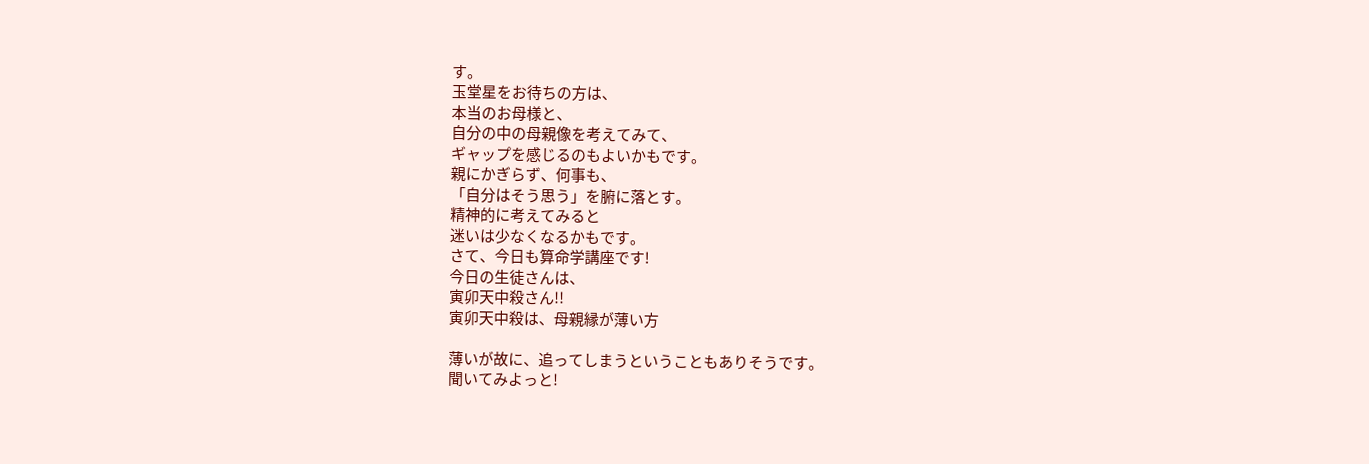す。
玉堂星をお待ちの方は、
本当のお母様と、
自分の中の母親像を考えてみて、
ギャップを感じるのもよいかもです。
親にかぎらず、何事も、
「自分はそう思う」を腑に落とす。
精神的に考えてみると
迷いは少なくなるかもです。
さて、今日も算命学講座です!
今日の生徒さんは、
寅卯天中殺さん!!
寅卯天中殺は、母親縁が薄い方

薄いが故に、追ってしまうということもありそうです。
聞いてみよっと!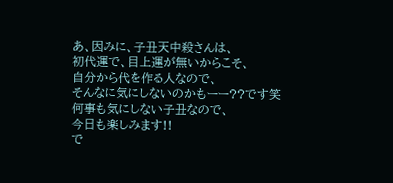あ、因みに、子丑天中殺さんは、
初代運で、目上運が無いからこそ、
自分から代を作る人なので、
そんなに気にしないのかもーー??です笑
何事も気にしない子丑なので、
今日も楽しみます!!
で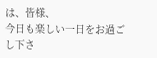は、皆様、
今日も楽しい一日をお過ごし下さ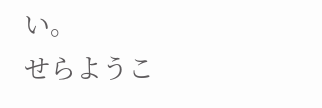い。
せらようこ